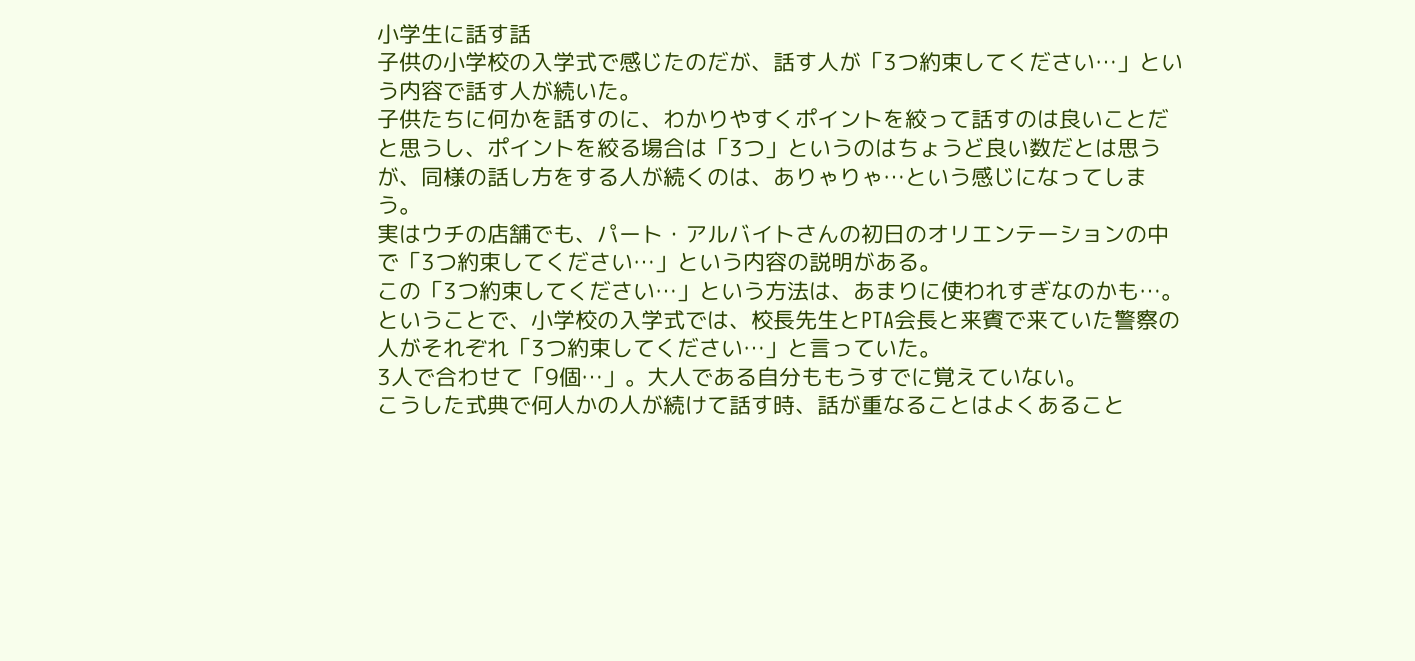小学生に話す話
子供の小学校の入学式で感じたのだが、話す人が「3つ約束してください…」という内容で話す人が続いた。
子供たちに何かを話すのに、わかりやすくポイントを絞って話すのは良いことだと思うし、ポイントを絞る場合は「3つ」というのはちょうど良い数だとは思うが、同様の話し方をする人が続くのは、ありゃりゃ…という感じになってしまう。
実はウチの店舗でも、パート・アルバイトさんの初日のオリエンテーションの中で「3つ約束してください…」という内容の説明がある。
この「3つ約束してください…」という方法は、あまりに使われすぎなのかも…。
ということで、小学校の入学式では、校長先生とPTA会長と来賓で来ていた警察の人がそれぞれ「3つ約束してください…」と言っていた。
3人で合わせて「9個…」。大人である自分ももうすでに覚えていない。
こうした式典で何人かの人が続けて話す時、話が重なることはよくあること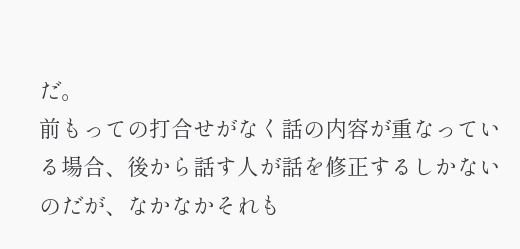だ。
前もっての打合せがなく話の内容が重なっている場合、後から話す人が話を修正するしかないのだが、なかなかそれも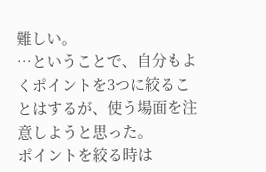難しい。
…ということで、自分もよくポイントを3つに絞ることはするが、使う場面を注意しようと思った。
ポイントを絞る時は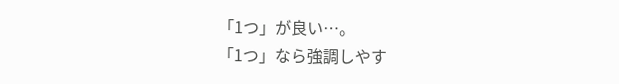「1つ」が良い…。
「1つ」なら強調しやす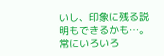いし、印象に残る説明もできるかも…。
常にいろいろ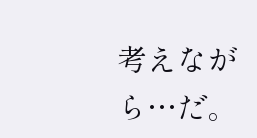考えながら…だ。